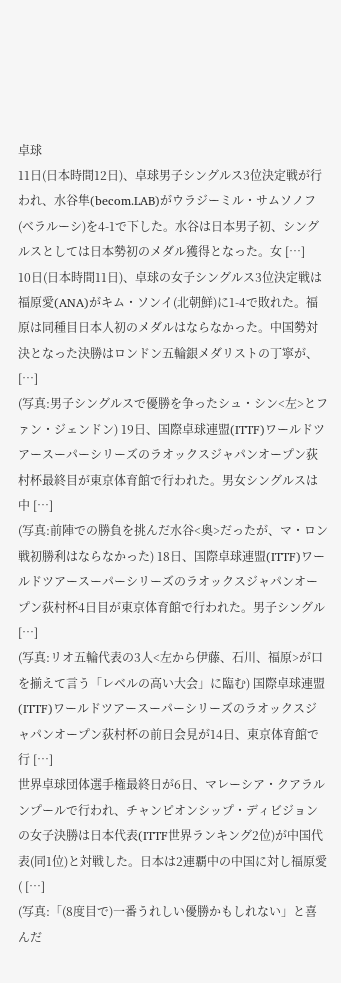卓球
11日(日本時間12日)、卓球男子シングルス3位決定戦が行われ、水谷隼(becom.LAB)がウラジーミル・サムソノフ(ベラルーシ)を4-1で下した。水谷は日本男子初、シングルスとしては日本勢初のメダル獲得となった。女 […]
10日(日本時間11日)、卓球の女子シングルス3位決定戦は福原愛(ANA)がキム・ソンイ(北朝鮮)に1-4で敗れた。福原は同種目日本人初のメダルはならなかった。中国勢対決となった決勝はロンドン五輪銀メダリストの丁寧が、 […]
(写真:男子シングルスで優勝を争ったシュ・シン<左>とファン・ジェンドン) 19日、国際卓球連盟(ITTF)ワールドツアースーパーシリーズのラオックスジャパンオープン荻村杯最終目が東京体育館で行われた。男女シングルスは中 […]
(写真:前陣での勝負を挑んだ水谷<奥>だったが、マ・ロン戦初勝利はならなかった) 18日、国際卓球連盟(ITTF)ワールドツアースーパーシリーズのラオックスジャパンオープン荻村杯4日目が東京体育館で行われた。男子シングル […]
(写真:リオ五輪代表の3人<左から伊藤、石川、福原>が口を揃えて言う「レベルの高い大会」に臨む) 国際卓球連盟(ITTF)ワールドツアースーパーシリーズのラオックスジャパンオープン荻村杯の前日会見が14日、東京体育館で行 […]
世界卓球団体選手権最終日が6日、マレーシア・クアラルンプールで行われ、チャンピオンシップ・ディビジョンの女子決勝は日本代表(ITTF世界ランキング2位)が中国代表(同1位)と対戦した。日本は2連覇中の中国に対し福原愛( […]
(写真:「(8度目で)一番うれしい優勝かもしれない」と喜んだ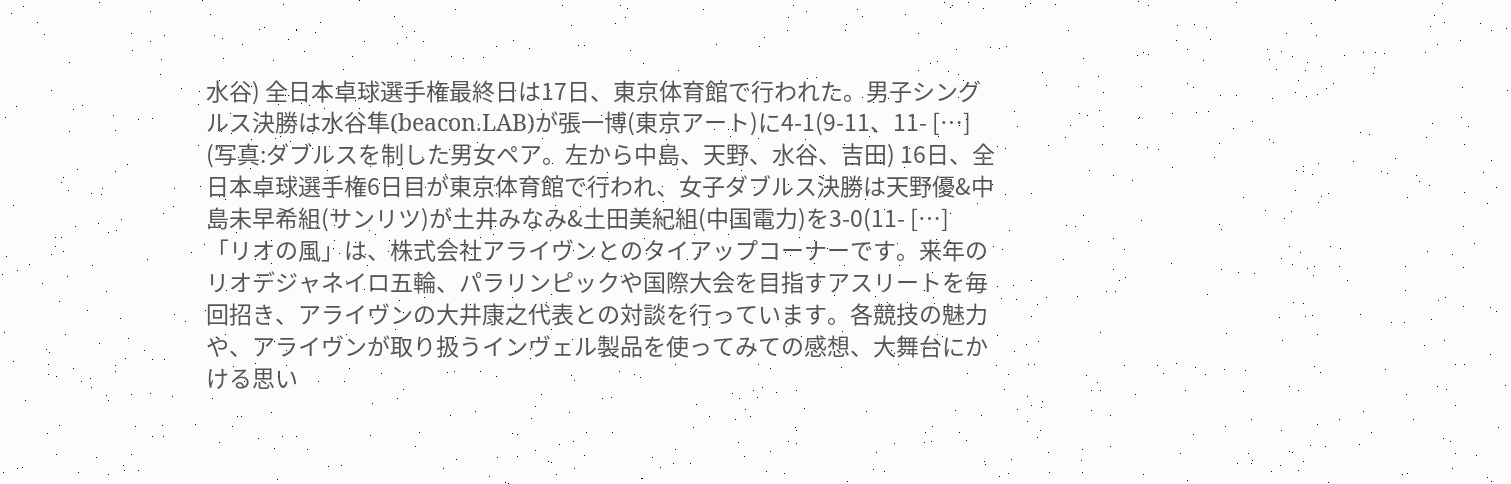水谷) 全日本卓球選手権最終日は17日、東京体育館で行われた。男子シングルス決勝は水谷隼(beacon.LAB)が張一博(東京アート)に4-1(9-11、11- […]
(写真:ダブルスを制した男女ペア。左から中島、天野、水谷、吉田) 16日、全日本卓球選手権6日目が東京体育館で行われ、女子ダブルス決勝は天野優&中島未早希組(サンリツ)が土井みなみ&土田美紀組(中国電力)を3-0(11- […]
「リオの風」は、株式会社アライヴンとのタイアップコーナーです。来年のリオデジャネイロ五輪、パラリンピックや国際大会を目指すアスリートを毎回招き、アライヴンの大井康之代表との対談を行っています。各競技の魅力や、アライヴンが取り扱うインヴェル製品を使ってみての感想、大舞台にかける思い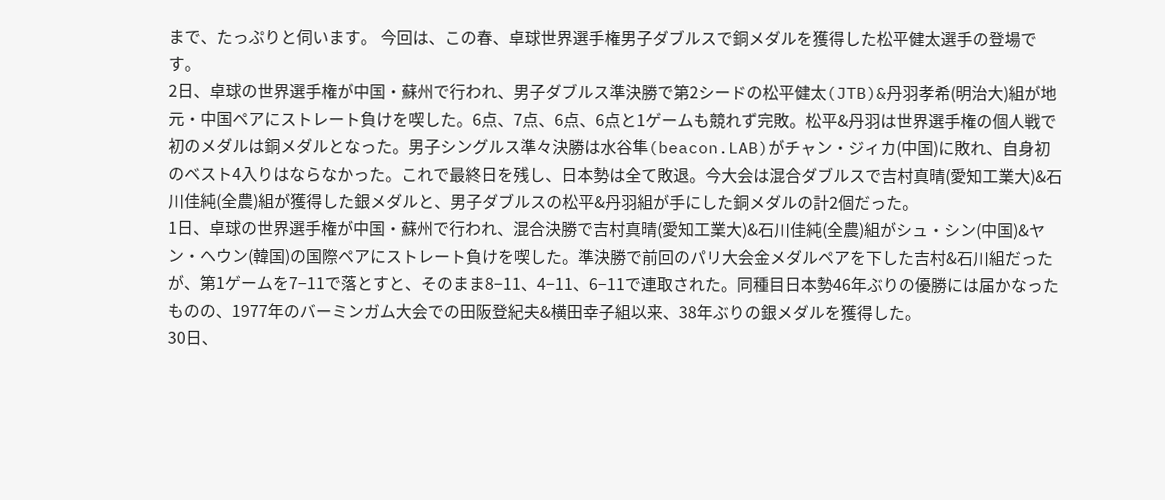まで、たっぷりと伺います。 今回は、この春、卓球世界選手権男子ダブルスで銅メダルを獲得した松平健太選手の登場です。
2日、卓球の世界選手権が中国・蘇州で行われ、男子ダブルス準決勝で第2シードの松平健太(JTB)&丹羽孝希(明治大)組が地元・中国ペアにストレート負けを喫した。6点、7点、6点、6点と1ゲームも競れず完敗。松平&丹羽は世界選手権の個人戦で初のメダルは銅メダルとなった。男子シングルス準々決勝は水谷隼(beacon.LAB)がチャン・ジィカ(中国)に敗れ、自身初のベスト4入りはならなかった。これで最終日を残し、日本勢は全て敗退。今大会は混合ダブルスで吉村真晴(愛知工業大)&石川佳純(全農)組が獲得した銀メダルと、男子ダブルスの松平&丹羽組が手にした銅メダルの計2個だった。
1日、卓球の世界選手権が中国・蘇州で行われ、混合決勝で吉村真晴(愛知工業大)&石川佳純(全農)組がシュ・シン(中国)&ヤン・ヘウン(韓国)の国際ペアにストレート負けを喫した。準決勝で前回のパリ大会金メダルペアを下した吉村&石川組だったが、第1ゲームを7−11で落とすと、そのまま8−11、4−11、6−11で連取された。同種目日本勢46年ぶりの優勝には届かなったものの、1977年のバーミンガム大会での田阪登紀夫&横田幸子組以来、38年ぶりの銀メダルを獲得した。
30日、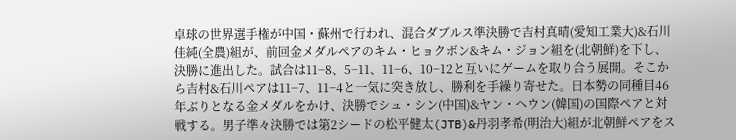卓球の世界選手権が中国・蘇州で行われ、混合ダブルス準決勝で吉村真晴(愛知工業大)&石川佳純(全農)組が、前回金メダルペアのキム・ヒョクボン&キム・ジョン組を(北朝鮮)を下し、決勝に進出した。試合は11−8、5−11、11−6、10−12と互いにゲームを取り合う展開。そこから吉村&石川ペアは11−7、11−4と一気に突き放し、勝利を手繰り寄せた。日本勢の同種目46年ぶりとなる金メダルをかけ、決勝でシュ・シン(中国)&ヤン・ヘウン(韓国)の国際ペアと対戦する。男子準々決勝では第2シードの松平健太(JTB)&丹羽孝希(明治大)組が北朝鮮ペアをス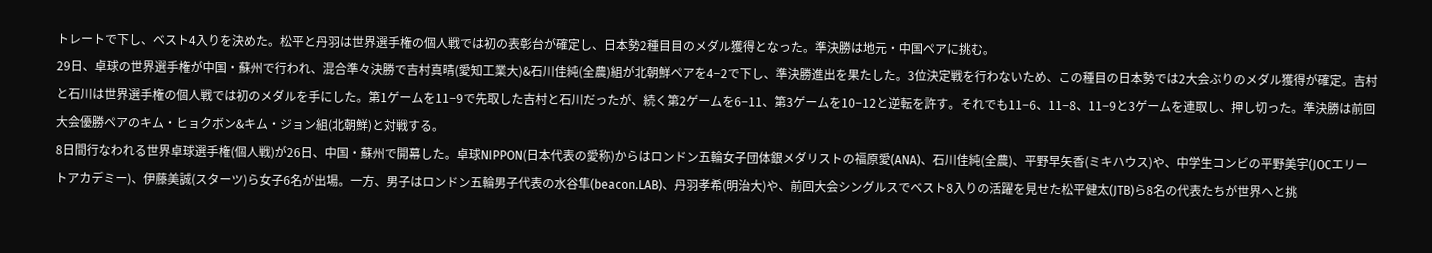トレートで下し、ベスト4入りを決めた。松平と丹羽は世界選手権の個人戦では初の表彰台が確定し、日本勢2種目目のメダル獲得となった。準決勝は地元・中国ペアに挑む。
29日、卓球の世界選手権が中国・蘇州で行われ、混合準々決勝で吉村真晴(愛知工業大)&石川佳純(全農)組が北朝鮮ペアを4−2で下し、準決勝進出を果たした。3位決定戦を行わないため、この種目の日本勢では2大会ぶりのメダル獲得が確定。吉村と石川は世界選手権の個人戦では初のメダルを手にした。第1ゲームを11−9で先取した吉村と石川だったが、続く第2ゲームを6−11、第3ゲームを10−12と逆転を許す。それでも11−6、11−8、11−9と3ゲームを連取し、押し切った。準決勝は前回大会優勝ペアのキム・ヒョクボン&キム・ジョン組(北朝鮮)と対戦する。
8日間行なわれる世界卓球選手権(個人戦)が26日、中国・蘇州で開幕した。卓球NIPPON(日本代表の愛称)からはロンドン五輪女子団体銀メダリストの福原愛(ANA)、石川佳純(全農)、平野早矢香(ミキハウス)や、中学生コンビの平野美宇(JOCエリートアカデミー)、伊藤美誠(スターツ)ら女子6名が出場。一方、男子はロンドン五輪男子代表の水谷隼(beacon.LAB)、丹羽孝希(明治大)や、前回大会シングルスでベスト8入りの活躍を見せた松平健太(JTB)ら8名の代表たちが世界へと挑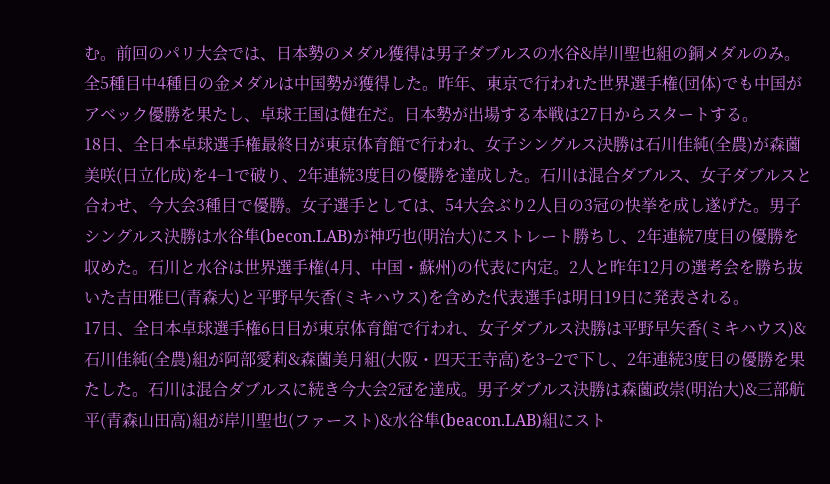む。前回のパリ大会では、日本勢のメダル獲得は男子ダブルスの水谷&岸川聖也組の銅メダルのみ。全5種目中4種目の金メダルは中国勢が獲得した。昨年、東京で行われた世界選手権(団体)でも中国がアベック優勝を果たし、卓球王国は健在だ。日本勢が出場する本戦は27日からスタートする。
18日、全日本卓球選手権最終日が東京体育館で行われ、女子シングルス決勝は石川佳純(全農)が森薗美咲(日立化成)を4−1で破り、2年連続3度目の優勝を達成した。石川は混合ダブルス、女子ダブルスと合わせ、今大会3種目で優勝。女子選手としては、54大会ぶり2人目の3冠の快挙を成し遂げた。男子シングルス決勝は水谷隼(becon.LAB)が神巧也(明治大)にストレート勝ちし、2年連続7度目の優勝を収めた。石川と水谷は世界選手権(4月、中国・蘇州)の代表に内定。2人と昨年12月の選考会を勝ち抜いた吉田雅巳(青森大)と平野早矢香(ミキハウス)を含めた代表選手は明日19日に発表される。
17日、全日本卓球選手権6日目が東京体育館で行われ、女子ダブルス決勝は平野早矢香(ミキハウス)&石川佳純(全農)組が阿部愛莉&森薗美月組(大阪・四天王寺高)を3−2で下し、2年連続3度目の優勝を果たした。石川は混合ダブルスに続き今大会2冠を達成。男子ダブルス決勝は森薗政崇(明治大)&三部航平(青森山田高)組が岸川聖也(ファースト)&水谷隼(beacon.LAB)組にスト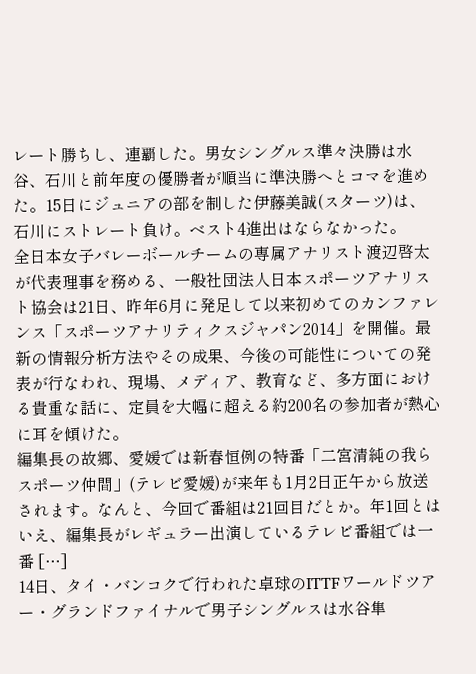レート勝ちし、連覇した。男女シングルス準々決勝は水谷、石川と前年度の優勝者が順当に準決勝へとコマを進めた。15日にジュニアの部を制した伊藤美誠(スターツ)は、石川にストレート負け。ベスト4進出はならなかった。
全日本女子バレーボールチームの専属アナリスト渡辺啓太が代表理事を務める、一般社団法人日本スポーツアナリスト協会は21日、昨年6月に発足して以来初めてのカンファレンス「スポーツアナリティクスジャパン2014」を開催。最新の情報分析方法やその成果、今後の可能性についての発表が行なわれ、現場、メディア、教育など、多方面における貴重な話に、定員を大幅に超える約200名の参加者が熱心に耳を傾けた。
編集長の故郷、愛媛では新春恒例の特番「二宮清純の我らスポーツ仲間」(テレビ愛媛)が来年も1月2日正午から放送されます。なんと、今回で番組は21回目だとか。年1回とはいえ、編集長がレギュラー出演しているテレビ番組では一番 […]
14日、タイ・バンコクで行われた卓球のITTFワールドツアー・グランドファイナルで男子シングルスは水谷隼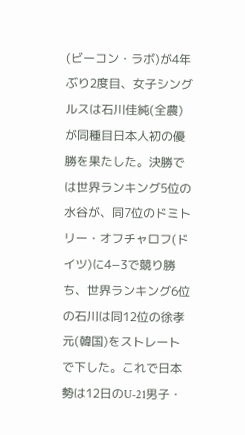(ビーコン・ラボ)が4年ぶり2度目、女子シングルスは石川佳純(全農)が同種目日本人初の優勝を果たした。決勝では世界ランキング5位の水谷が、同7位のドミトリー・オフチャロフ(ドイツ)に4−3で競り勝ち、世界ランキング6位の石川は同12位の徐孝元(韓国)をストレートで下した。これで日本勢は12日のU-21男子・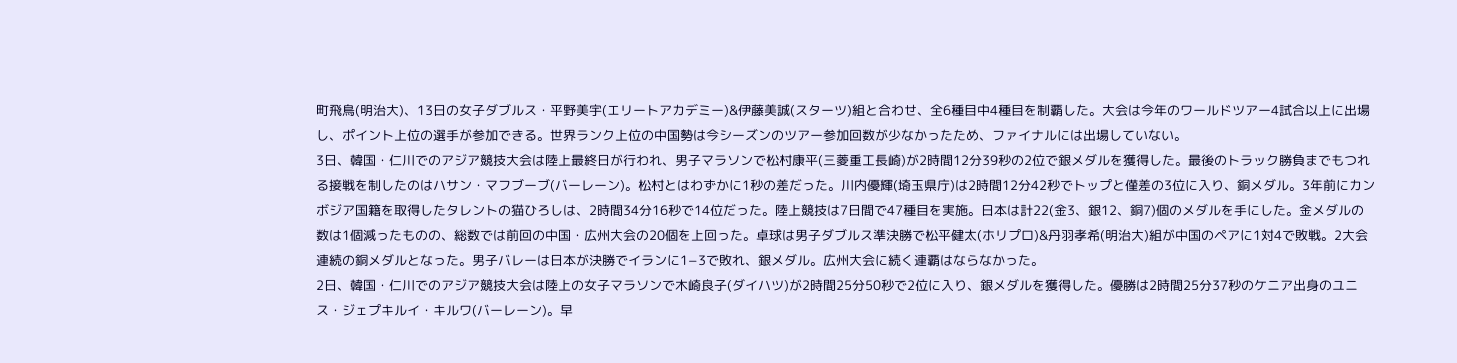町飛鳥(明治大)、13日の女子ダブルス・平野美宇(エリートアカデミー)&伊藤美誠(スターツ)組と合わせ、全6種目中4種目を制覇した。大会は今年のワールドツアー4試合以上に出場し、ポイント上位の選手が参加できる。世界ランク上位の中国勢は今シーズンのツアー参加回数が少なかったため、ファイナルには出場していない。
3日、韓国・仁川でのアジア競技大会は陸上最終日が行われ、男子マラソンで松村康平(三菱重工長崎)が2時間12分39秒の2位で銀メダルを獲得した。最後のトラック勝負までもつれる接戦を制したのはハサン・マフブーブ(バーレーン)。松村とはわずかに1秒の差だった。川内優輝(埼玉県庁)は2時間12分42秒でトップと僅差の3位に入り、銅メダル。3年前にカンボジア国籍を取得したタレントの猫ひろしは、2時間34分16秒で14位だった。陸上競技は7日間で47種目を実施。日本は計22(金3、銀12、銅7)個のメダルを手にした。金メダルの数は1個減ったものの、総数では前回の中国・広州大会の20個を上回った。卓球は男子ダブルス準決勝で松平健太(ホリプロ)&丹羽孝希(明治大)組が中国のペアに1対4で敗戦。2大会連続の銅メダルとなった。男子バレーは日本が決勝でイランに1−3で敗れ、銀メダル。広州大会に続く連覇はならなかった。
2日、韓国・仁川でのアジア競技大会は陸上の女子マラソンで木崎良子(ダイハツ)が2時間25分50秒で2位に入り、銀メダルを獲得した。優勝は2時間25分37秒のケニア出身のユニス・ジェプキルイ・キルワ(バーレーン)。早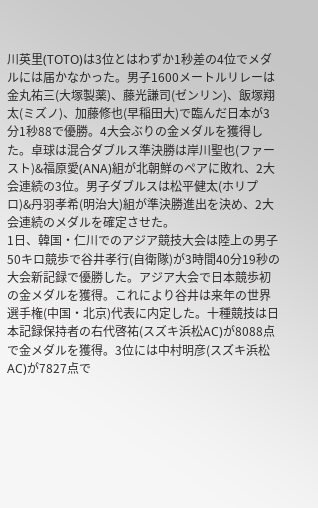川英里(TOTO)は3位とはわずか1秒差の4位でメダルには届かなかった。男子1600メートルリレーは金丸祐三(大塚製薬)、藤光謙司(ゼンリン)、飯塚翔太(ミズノ)、加藤修也(早稲田大)で臨んだ日本が3分1秒88で優勝。4大会ぶりの金メダルを獲得した。卓球は混合ダブルス準決勝は岸川聖也(ファースト)&福原愛(ANA)組が北朝鮮のペアに敗れ、2大会連続の3位。男子ダブルスは松平健太(ホリプロ)&丹羽孝希(明治大)組が準決勝進出を決め、2大会連続のメダルを確定させた。
1日、韓国・仁川でのアジア競技大会は陸上の男子50キロ競歩で谷井孝行(自衛隊)が3時間40分19秒の大会新記録で優勝した。アジア大会で日本競歩初の金メダルを獲得。これにより谷井は来年の世界選手権(中国・北京)代表に内定した。十種競技は日本記録保持者の右代啓祐(スズキ浜松AC)が8088点で金メダルを獲得。3位には中村明彦(スズキ浜松AC)が7827点で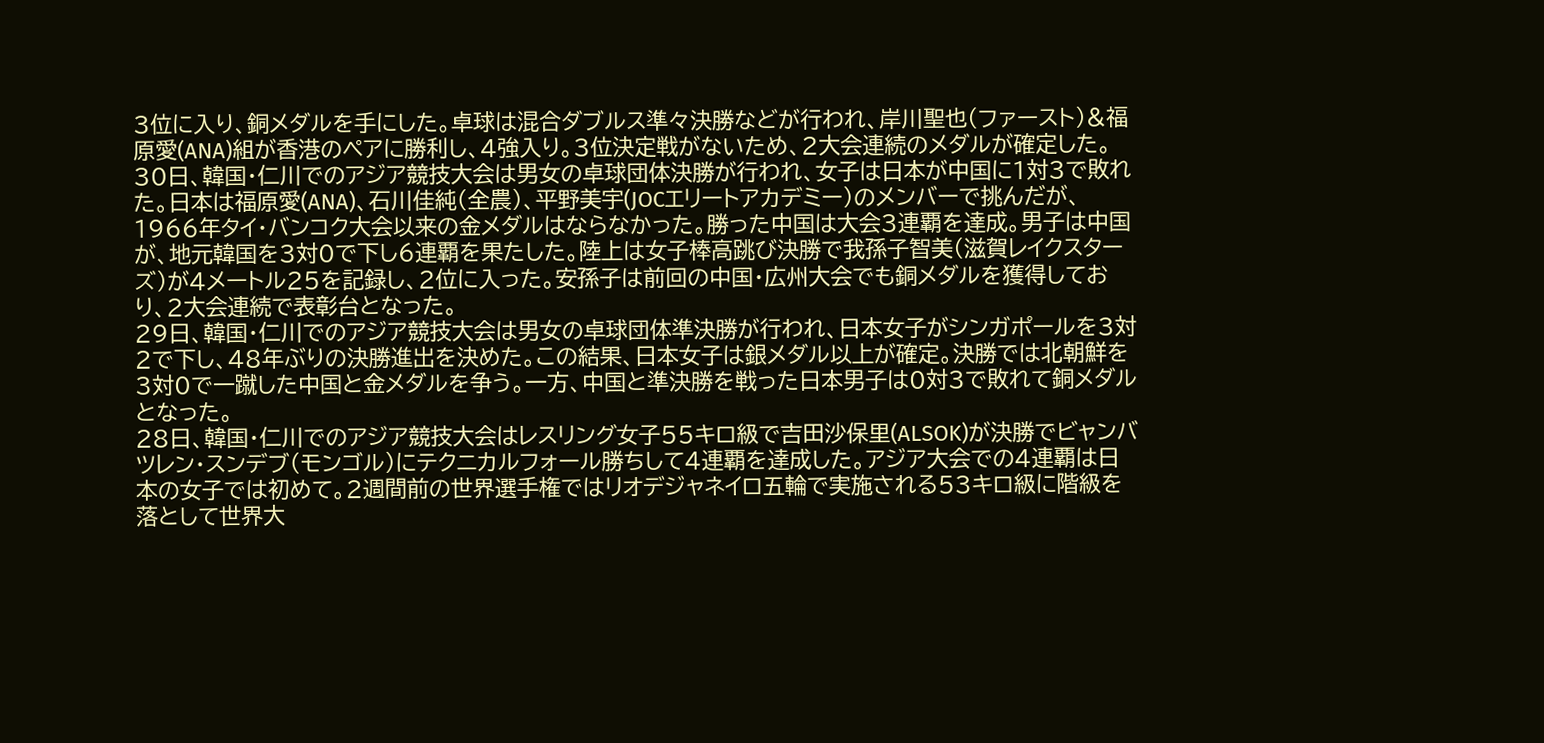3位に入り、銅メダルを手にした。卓球は混合ダブルス準々決勝などが行われ、岸川聖也(ファースト)&福原愛(ANA)組が香港のペアに勝利し、4強入り。3位決定戦がないため、2大会連続のメダルが確定した。
30日、韓国・仁川でのアジア競技大会は男女の卓球団体決勝が行われ、女子は日本が中国に1対3で敗れた。日本は福原愛(ANA)、石川佳純(全農)、平野美宇(JOCエリートアカデミー)のメンバーで挑んだが、1966年タイ・バンコク大会以来の金メダルはならなかった。勝った中国は大会3連覇を達成。男子は中国が、地元韓国を3対0で下し6連覇を果たした。陸上は女子棒高跳び決勝で我孫子智美(滋賀レイクスターズ)が4メートル25を記録し、2位に入った。安孫子は前回の中国・広州大会でも銅メダルを獲得しており、2大会連続で表彰台となった。
29日、韓国・仁川でのアジア競技大会は男女の卓球団体準決勝が行われ、日本女子がシンガポールを3対2で下し、48年ぶりの決勝進出を決めた。この結果、日本女子は銀メダル以上が確定。決勝では北朝鮮を3対0で一蹴した中国と金メダルを争う。一方、中国と準決勝を戦った日本男子は0対3で敗れて銅メダルとなった。
28日、韓国・仁川でのアジア競技大会はレスリング女子55キロ級で吉田沙保里(ALSOK)が決勝でビャンバツレン・スンデブ(モンゴル)にテクニカルフォール勝ちして4連覇を達成した。アジア大会での4連覇は日本の女子では初めて。2週間前の世界選手権ではリオデジャネイロ五輪で実施される53キロ級に階級を落として世界大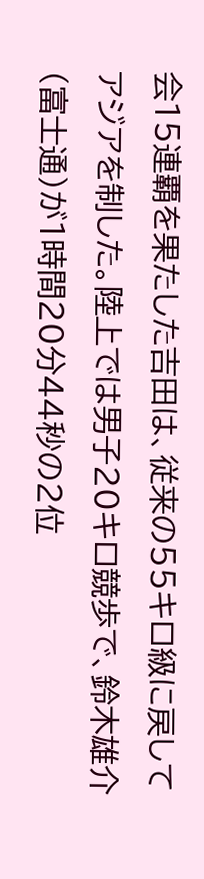会15連覇を果たした吉田は、従来の55キロ級に戻してアジアを制した。陸上では男子20キロ競歩で、鈴木雄介(富士通)が1時間20分44秒の2位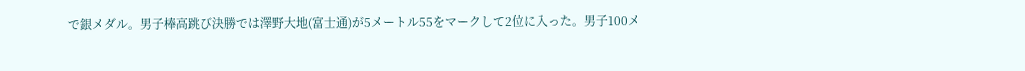で銀メダル。男子棒高跳び決勝では澤野大地(富士通)が5メートル55をマークして2位に入った。男子100メ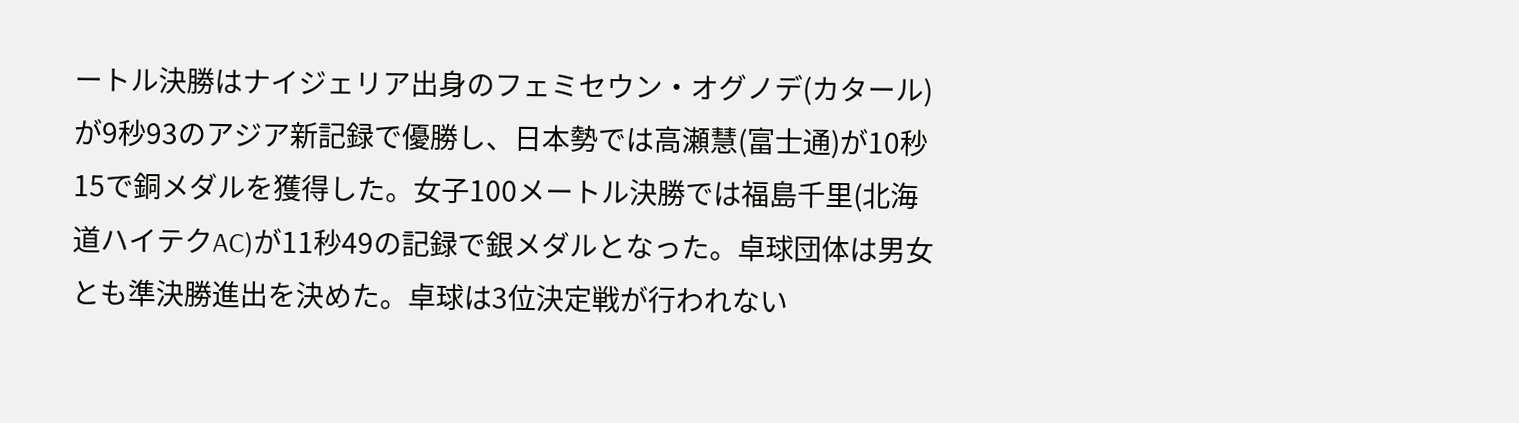ートル決勝はナイジェリア出身のフェミセウン・オグノデ(カタール)が9秒93のアジア新記録で優勝し、日本勢では高瀬慧(富士通)が10秒15で銅メダルを獲得した。女子100メートル決勝では福島千里(北海道ハイテクAC)が11秒49の記録で銀メダルとなった。卓球団体は男女とも準決勝進出を決めた。卓球は3位決定戦が行われない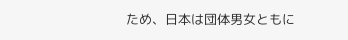ため、日本は団体男女ともに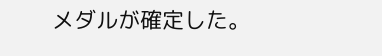メダルが確定した。